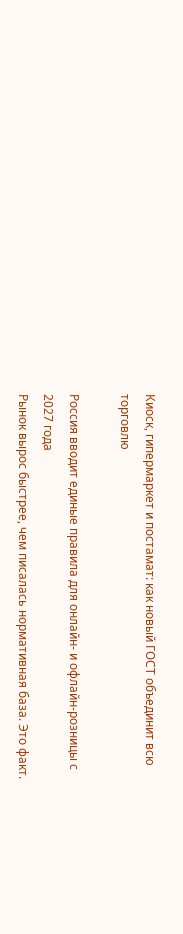Киоск, гипермаркет и постамат: как новый ГОСТ объединит всю торговлю

Россия вводит единые правила для онлайн- и офлайн-розницы с 2027 года
Рынок вырос быстрее, чем писалась нормативная база. Это факт.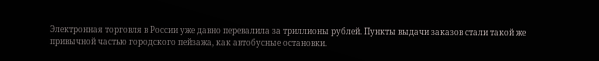Электронная торговля в России уже давно перевалила за триллионы рублей. Пункты выдачи заказов стали такой же привычной частью городского пейзажа, как автобусные остановки.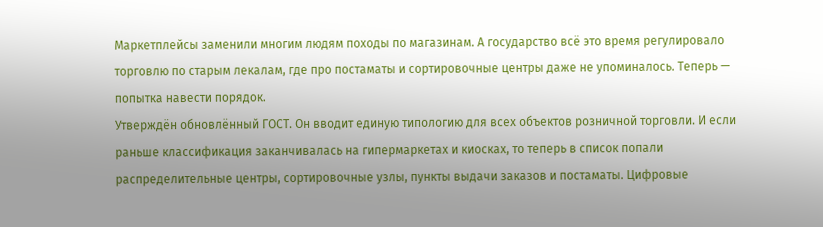Маркетплейсы заменили многим людям походы по магазинам. А государство всё это время регулировало торговлю по старым лекалам, где про постаматы и сортировочные центры даже не упоминалось. Теперь — попытка навести порядок.
Утверждён обновлённый ГОСТ. Он вводит единую типологию для всех объектов розничной торговли. И если раньше классификация заканчивалась на гипермаркетах и киосках, то теперь в список попали распределительные центры, сортировочные узлы, пункты выдачи заказов и постаматы. Цифровые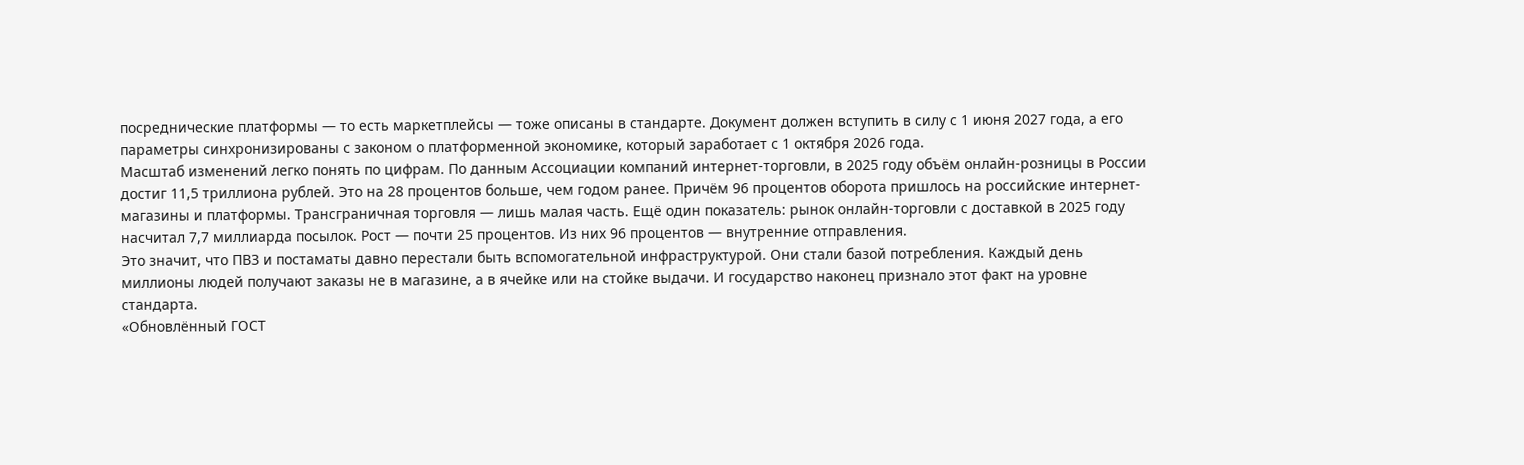посреднические платформы — то есть маркетплейсы — тоже описаны в стандарте. Документ должен вступить в силу с 1 июня 2027 года, а его параметры синхронизированы с законом о платформенной экономике, который заработает с 1 октября 2026 года.
Масштаб изменений легко понять по цифрам. По данным Ассоциации компаний интернет-торговли, в 2025 году объём онлайн-розницы в России достиг 11,5 триллиона рублей. Это на 28 процентов больше, чем годом ранее. Причём 96 процентов оборота пришлось на российские интернет-магазины и платформы. Трансграничная торговля — лишь малая часть. Ещё один показатель: рынок онлайн-торговли с доставкой в 2025 году насчитал 7,7 миллиарда посылок. Рост — почти 25 процентов. Из них 96 процентов — внутренние отправления.
Это значит, что ПВЗ и постаматы давно перестали быть вспомогательной инфраструктурой. Они стали базой потребления. Каждый день миллионы людей получают заказы не в магазине, а в ячейке или на стойке выдачи. И государство наконец признало этот факт на уровне стандарта.
«Обновлённый ГОСТ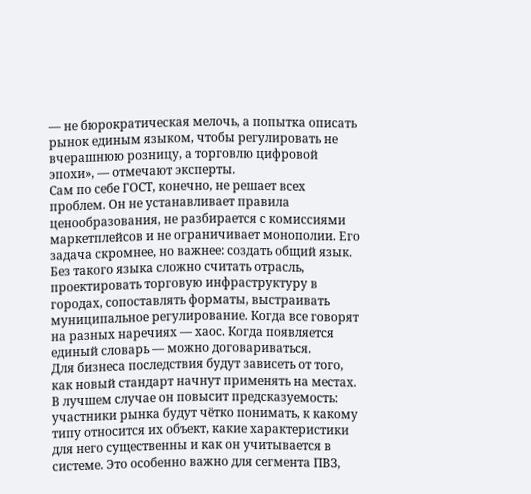— не бюрократическая мелочь, а попытка описать рынок единым языком, чтобы регулировать не вчерашнюю розницу, а торговлю цифровой эпохи», — отмечают эксперты.
Сам по себе ГОСТ, конечно, не решает всех проблем. Он не устанавливает правила ценообразования, не разбирается с комиссиями маркетплейсов и не ограничивает монополии. Его задача скромнее, но важнее: создать общий язык. Без такого языка сложно считать отрасль, проектировать торговую инфраструктуру в городах, сопоставлять форматы, выстраивать муниципальное регулирование. Когда все говорят на разных наречиях — хаос. Когда появляется единый словарь — можно договариваться.
Для бизнеса последствия будут зависеть от того, как новый стандарт начнут применять на местах. В лучшем случае он повысит предсказуемость: участники рынка будут чётко понимать, к какому типу относится их объект, какие характеристики для него существенны и как он учитывается в системе. Это особенно важно для сегмента ПВЗ,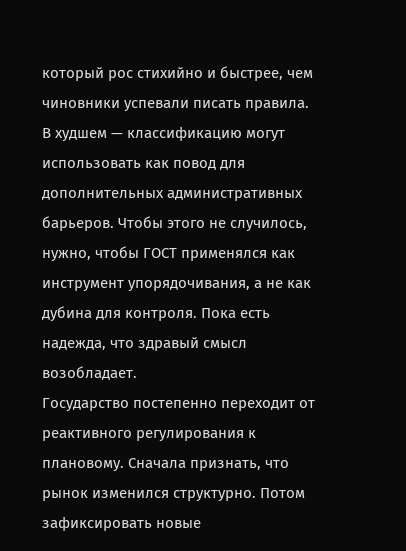который рос стихийно и быстрее, чем чиновники успевали писать правила.
В худшем — классификацию могут использовать как повод для дополнительных административных барьеров. Чтобы этого не случилось, нужно, чтобы ГОСТ применялся как инструмент упорядочивания, а не как дубина для контроля. Пока есть надежда, что здравый смысл возобладает.
Государство постепенно переходит от реактивного регулирования к плановому. Сначала признать, что рынок изменился структурно. Потом зафиксировать новые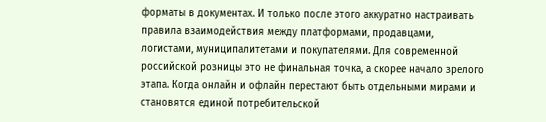форматы в документах. И только после этого аккуратно настраивать правила взаимодействия между платформами, продавцами, логистами, муниципалитетами и покупателями. Для современной российской розницы это не финальная точка, а скорее начало зрелого этапа. Когда онлайн и офлайн перестают быть отдельными мирами и становятся единой потребительской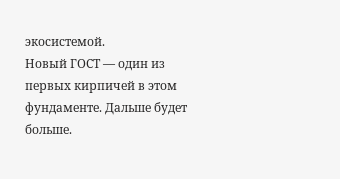экосистемой.
Новый ГОСТ — один из первых кирпичей в этом фундаменте. Дальше будет больше.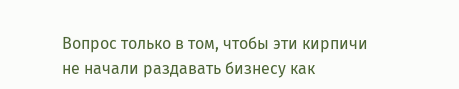Вопрос только в том, чтобы эти кирпичи не начали раздавать бизнесу как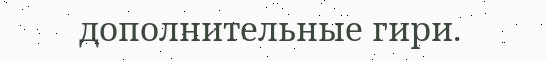дополнительные гири.